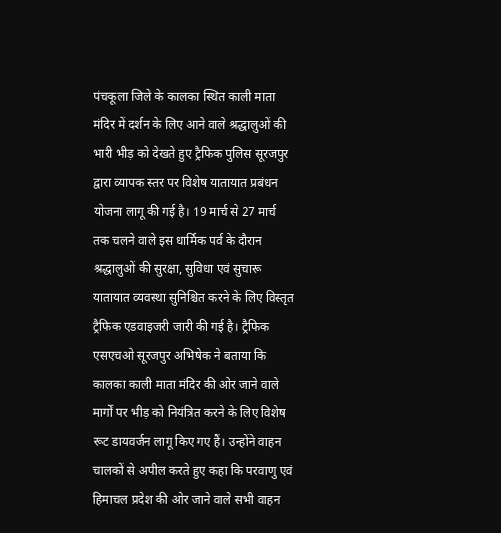पंचकूला जिले के कालका स्थित काली माता मंदिर में दर्शन के लिए आने वाले श्रद्धालुओं की भारी भीड़ को देखते हुए ट्रैफिक पुलिस सूरजपुर द्वारा व्यापक स्तर पर विशेष यातायात प्रबंधन योजना लागू की गई है। 19 मार्च से 27 मार्च तक चलने वाले इस धार्मिक पर्व के दौरान श्रद्धालुओं की सुरक्षा, सुविधा एवं सुचारू यातायात व्यवस्था सुनिश्चित करने के लिए विस्तृत ट्रैफिक एडवाइजरी जारी की गई है। ट्रैफिक एसएचओ सूरजपुर अभिषेक ने बताया कि कालका काली माता मंदिर की ओर जाने वाले मार्गों पर भीड़ को नियंत्रित करने के लिए विशेष रूट डायवर्जन लागू किए गए हैं। उन्होंने वाहन चालकों से अपील करते हुए कहा कि परवाणु एवं हिमाचल प्रदेश की ओर जाने वाले सभी वाहन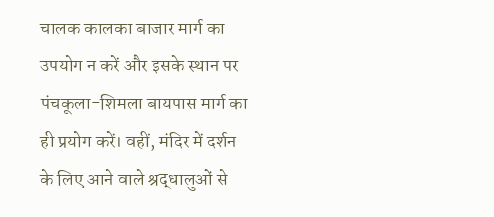चालक कालका बाजार मार्ग का उपयोग न करें और इसके स्थान पर पंचकूला-शिमला बायपास मार्ग का ही प्रयोग करें। वहीं, मंदिर में दर्शन के लिए आने वाले श्रद्धालुओं से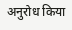अनुरोध किया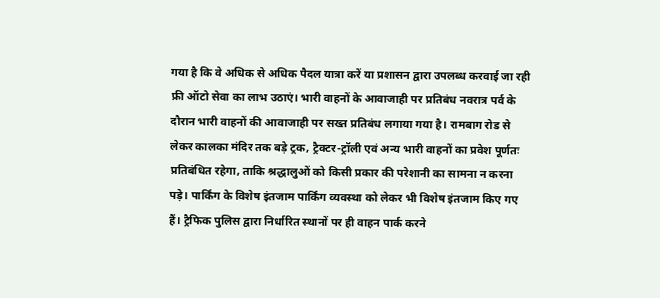गया है कि वे अधिक से अधिक पैदल यात्रा करें या प्रशासन द्वारा उपलब्ध करवाई जा रही फ्री ऑटो सेवा का लाभ उठाएं। भारी वाहनों के आवाजाही पर प्रतिबंध नवरात्र पर्व के दौरान भारी वाहनों की आवाजाही पर सख्त प्रतिबंध लगाया गया है। रामबाग रोड से लेकर कालका मंदिर तक बड़े ट्रक, ट्रैक्टर-ट्रॉली एवं अन्य भारी वाहनों का प्रवेश पूर्णतः प्रतिबंधित रहेगा, ताकि श्रद्धालुओं को किसी प्रकार की परेशानी का सामना न करना पड़े। पार्किंग के विशेष इंतजाम पार्किंग व्यवस्था को लेकर भी विशेष इंतजाम किए गए हैं। ट्रैफिक पुलिस द्वारा निर्धारित स्थानों पर ही वाहन पार्क करने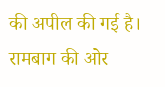की अपील की गई है। रामबाग की ओर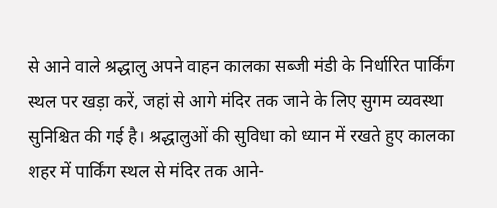से आने वाले श्रद्धालु अपने वाहन कालका सब्जी मंडी के निर्धारित पार्किंग स्थल पर खड़ा करें, जहां से आगे मंदिर तक जाने के लिए सुगम व्यवस्था सुनिश्चित की गई है। श्रद्धालुओं की सुविधा को ध्यान में रखते हुए कालका शहर में पार्किंग स्थल से मंदिर तक आने-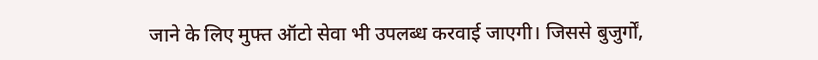जाने के लिए मुफ्त ऑटो सेवा भी उपलब्ध करवाई जाएगी। जिससे बुजुर्गों,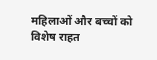महिलाओं और बच्चों को विशेष राहत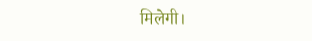मिलेगी।